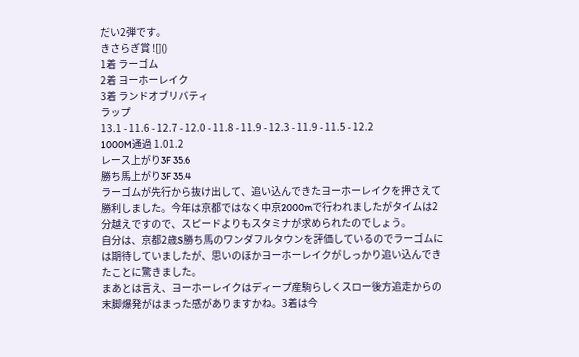だい2弾です。
きさらぎ賞 ![]()
1着 ラーゴム
2着 ヨーホーレイク
3着 ランドオブリバティ
ラップ
13.1 - 11.6 - 12.7 - 12.0 - 11.8 - 11.9 - 12.3 - 11.9 - 11.5 - 12.2
1000M通過 1.01.2
レース上がり3F 35.6
勝ち馬上がり3F 35.4
ラーゴムが先行から抜け出して、追い込んできたヨーホーレイクを押さえて勝利しました。今年は京都ではなく中京2000mで行われましたがタイムは2分越えですので、スピードよりもスタミナが求められたのでしょう。
自分は、京都2歳S勝ち馬のワンダフルタウンを評価しているのでラーゴムには期待していましたが、思いのほかヨーホーレイクがしっかり追い込んできたことに驚きました。
まあとは言え、ヨーホーレイクはディープ産駒らしくスロー後方追走からの末脚爆発がはまった感がありますかね。3着は今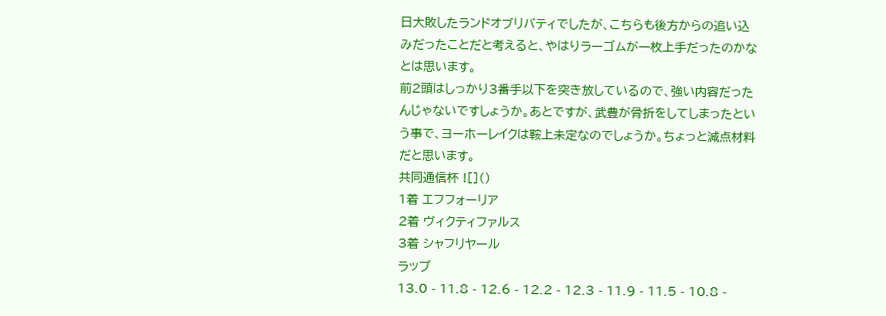日大敗したランドオブリバティでしたが、こちらも後方からの追い込みだったことだと考えると、やはりラーゴムが一枚上手だったのかなとは思います。
前2頭はしっかり3番手以下を突き放しているので、強い内容だったんじゃないですしょうか。あとですが、武豊が骨折をしてしまったという事で、ヨーホーレイクは鞍上未定なのでしょうか。ちょっと減点材料だと思います。
共同通信杯 ![]()
1着 エフフォーリア
2着 ヴィクティファルス
3着 シャフリヤール
ラップ
13.0 - 11.8 - 12.6 - 12.2 - 12.3 - 11.9 - 11.5 - 10.8 -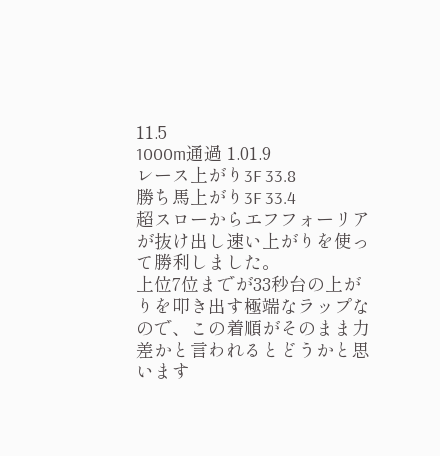11.5
1000m通過 1.01.9
レース上がり3F 33.8
勝ち馬上がり3F 33.4
超スローからエフフォーリアが抜け出し速い上がりを使って勝利しました。
上位7位までが33秒台の上がりを叩き出す極端なラップなので、この着順がそのまま力差かと言われるとどうかと思います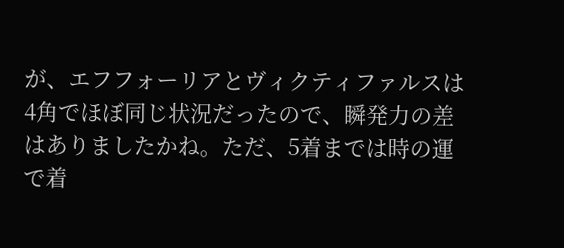が、エフフォーリアとヴィクティファルスは4角でほぼ同じ状況だったので、瞬発力の差はありましたかね。ただ、5着までは時の運で着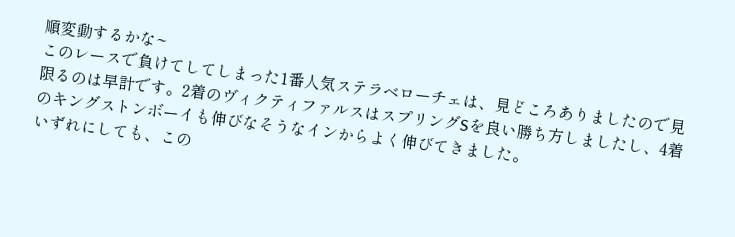順変動するかな~
このレースで負けてしてしまった1番人気ステラベローチェは、見どころありましたので見限るのは早計です。2着のヴィクティファルスはスプリングSを良い勝ち方しましたし、4着のキングストンボーイも伸びなそうなインからよく伸びてきました。
いずれにしても、この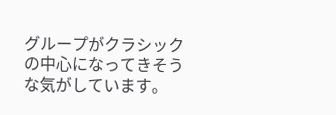グループがクラシックの中心になってきそうな気がしています。